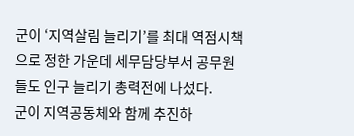군이 ‘지역살림 늘리기’를 최대 역점시책으로 정한 가운데 세무담당부서 공무원들도 인구 늘리기 총력전에 나섰다.
군이 지역공동체와 함께 추진하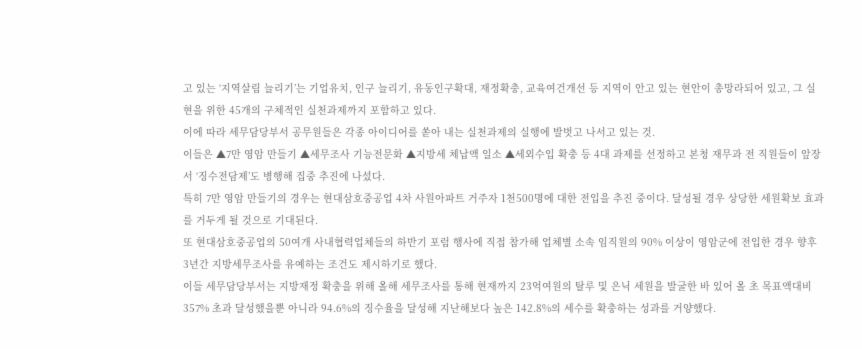고 있는 ‘지역살림 늘리기’는 기업유치, 인구 늘리기, 유동인구확대, 재정확충, 교육여건개선 등 지역이 안고 있는 현안이 총망라되어 있고, 그 실현을 위한 45개의 구체적인 실천과제까지 포함하고 있다.
이에 따라 세무담당부서 공무원들은 각종 아이디어를 쏟아 내는 실천과제의 실행에 발벗고 나서고 있는 것.
이들은 ▲7만 영암 만들기 ▲세무조사 기능전문화 ▲지방세 체납액 일소 ▲세외수입 확충 등 4대 과제를 선정하고 본청 재무과 전 직원들이 앞장서 ‘징수전담제’도 병행해 집중 추진에 나섰다.
특히 7만 영암 만들기의 경우는 현대삼호중공업 4차 사원아파트 거주자 1천500명에 대한 전입을 추진 중이다. 달성될 경우 상당한 세원확보 효과를 거두게 될 것으로 기대된다.
또 현대삼호중공업의 50여개 사내협력업체들의 하반기 포럼 행사에 직접 참가해 업체별 소속 임직원의 90% 이상이 영암군에 전입한 경우 향후 3년간 지방세무조사를 유예하는 조건도 제시하기로 했다.
이들 세무담당부서는 지방재정 확충을 위해 올해 세무조사를 통해 현재까지 23억여원의 탈루 및 은닉 세원을 발굴한 바 있어 올 초 목표액대비 357% 초과 달성했을뿐 아니라 94.6%의 징수율을 달성해 지난해보다 높은 142.8%의 세수를 확충하는 성과를 거양했다.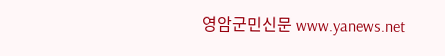영암군민신문 www.yanews.net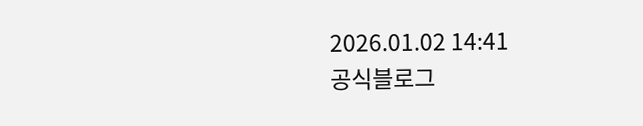2026.01.02 14:41
공식블로그